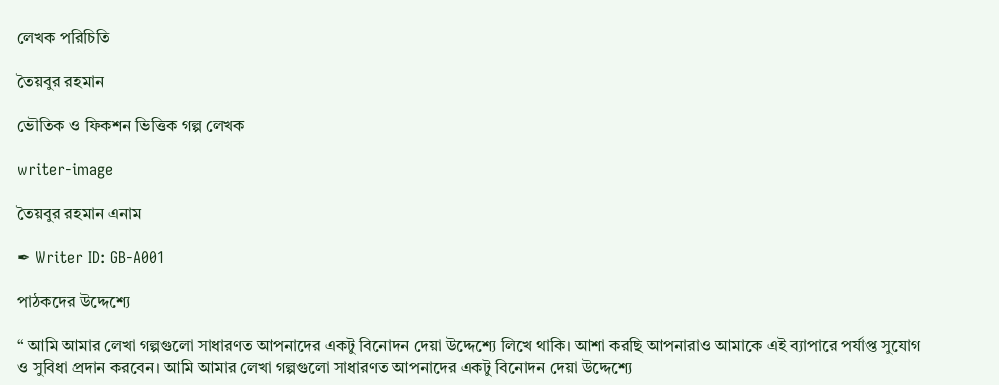লেখক পরিচিতি

তৈয়বুর রহমান

ভৌতিক ও ফিকশন ভিত্তিক গল্প লেখক

writer-image

তৈয়বুর রহমান এনাম

✒ Writer ID: GB-A001

পাঠকদের উদ্দেশ্যে

“ আমি আমার লেখা গল্পগুলো সাধারণত আপনাদের একটু বিনোদন দেয়া উদ্দেশ্যে লিখে থাকি। আশা করছি আপনারাও আমাকে এই ব্যাপারে পর্যাপ্ত সুযোগ ও সুবিধা প্রদান করবেন। আমি আমার লেখা গল্পগুলো সাধারণত আপনাদের একটু বিনোদন দেয়া উদ্দেশ্যে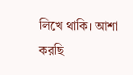লিখে থাকি। আশা করছি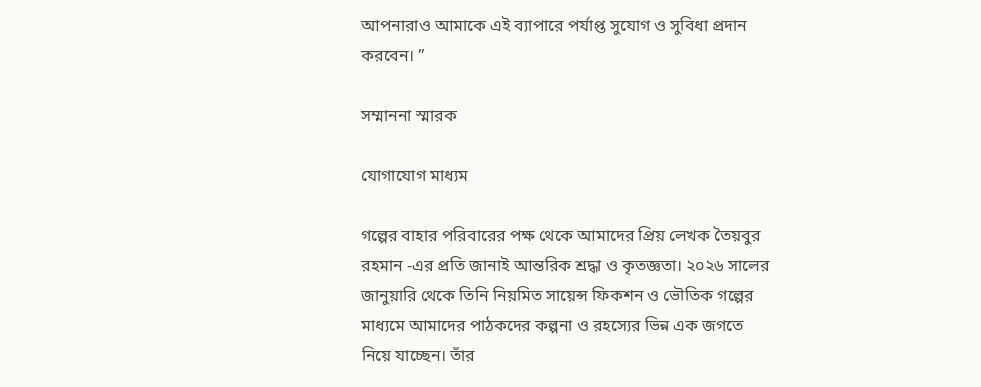আপনারাও আমাকে এই ব্যাপারে পর্যাপ্ত সুযোগ ও সুবিধা প্রদান করবেন। ”

সম্মাননা স্মারক

যোগাযোগ মাধ্যম

গল্পের বাহার পরিবারের পক্ষ থেকে আমাদের প্রিয় লেখক তৈয়বুর রহমান -এর প্রতি জানাই আন্তরিক শ্রদ্ধা ও কৃতজ্ঞতা। ২০২৬ সালের জানুয়ারি থেকে তিনি নিয়মিত সায়েন্স ফিকশন ও ভৌতিক গল্পের মাধ্যমে আমাদের পাঠকদের কল্পনা ও রহস্যের ভিন্ন এক জগতে নিয়ে যাচ্ছেন। তাঁর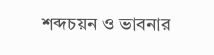শব্দচয়ন ও ভাবনার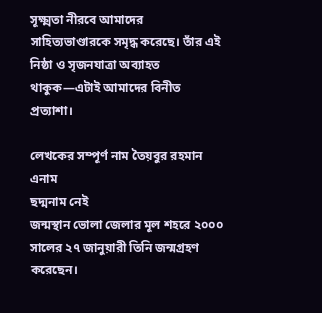সূক্ষ্মতা নীরবে আমাদের সাহিত্যভাণ্ডারকে সমৃদ্ধ করেছে। তাঁর এই নিষ্ঠা ও সৃজনযাত্রা অব্যাহত থাকুক—এটাই আমাদের বিনীত প্রত্যাশা।

লেখকের সম্পূর্ণ নাম তৈয়বুর রহমান এনাম
ছদ্মনাম নেই
জন্মস্থান ভোলা জেলার মূল শহরে ২০০০ সালের ২৭ জানুয়ারী তিনি জন্মগ্রহণ করেছেন।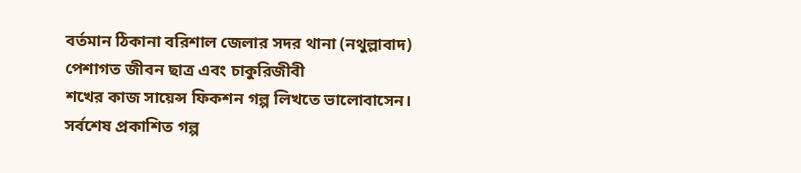বর্তমান ঠিকানা বরিশাল জেলার সদর থানা (নথুল্লাবাদ)
পেশাগত জীবন ছাত্র এবং চাকুরিজীবী
শখের কাজ সায়েন্স ফিকশন গল্প লিখতে ভালোবাসেন।
সর্বশেষ প্রকাশিত গল্প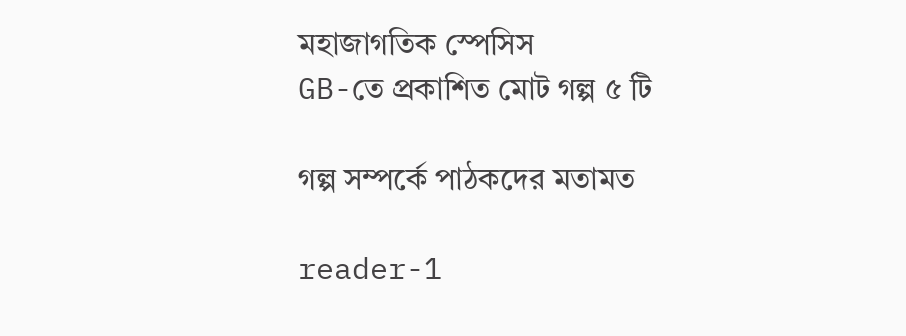মহাজাগতিক স্পেসিস
GB-তে প্রকাশিত মোট গল্প ৫ টি

গল্প সম্পর্কে পাঠকদের মতামত

reader-1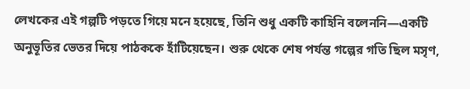লেখকের এই গল্পটি পড়তে গিয়ে মনে হয়েছে, তিনি শুধু একটি কাহিনি বলেননি—একটি অনুভূতির ভেতর দিয়ে পাঠককে হাঁটিয়েছেন। শুরু থেকে শেষ পর্যন্ত গল্পের গতি ছিল মসৃণ,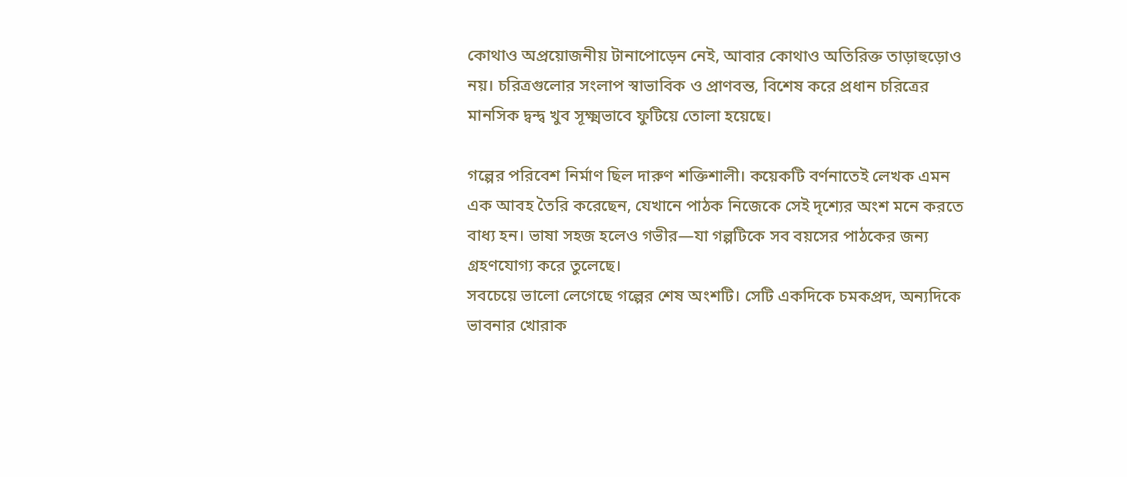কোথাও অপ্রয়োজনীয় টানাপোড়েন নেই, আবার কোথাও অতিরিক্ত তাড়াহুড়োও নয়। চরিত্রগুলোর সংলাপ স্বাভাবিক ও প্রাণবন্ত, বিশেষ করে প্রধান চরিত্রের মানসিক দ্বন্দ্ব খুব সূক্ষ্মভাবে ফুটিয়ে তোলা হয়েছে।

গল্পের পরিবেশ নির্মাণ ছিল দারুণ শক্তিশালী। কয়েকটি বর্ণনাতেই লেখক এমন এক আবহ তৈরি করেছেন, যেখানে পাঠক নিজেকে সেই দৃশ্যের অংশ মনে করতে বাধ্য হন। ভাষা সহজ হলেও গভীর—যা গল্পটিকে সব বয়সের পাঠকের জন্য গ্রহণযোগ্য করে তুলেছে।
সবচেয়ে ভালো লেগেছে গল্পের শেষ অংশটি। সেটি একদিকে চমকপ্রদ, অন্যদিকে ভাবনার খোরাক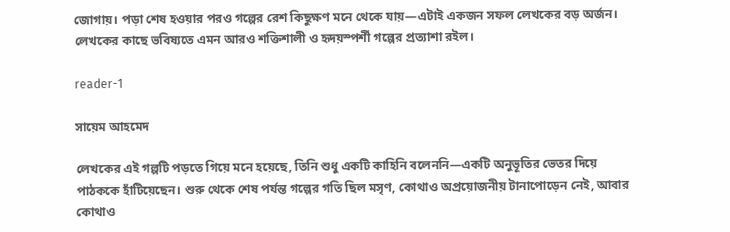জোগায়। পড়া শেষ হওয়ার পরও গল্পের রেশ কিছুক্ষণ মনে থেকে যায়—এটাই একজন সফল লেখকের বড় অর্জন।
লেখকের কাছে ভবিষ্যতে এমন আরও শক্তিশালী ও হৃদয়স্পর্শী গল্পের প্রত্যাশা রইল।

reader-1

সায়েম আহমেদ

লেখকের এই গল্পটি পড়তে গিয়ে মনে হয়েছে, তিনি শুধু একটি কাহিনি বলেননি—একটি অনুভূতির ভেতর দিয়ে পাঠককে হাঁটিয়েছেন। শুরু থেকে শেষ পর্যন্ত গল্পের গতি ছিল মসৃণ, কোথাও অপ্রয়োজনীয় টানাপোড়েন নেই, আবার কোথাও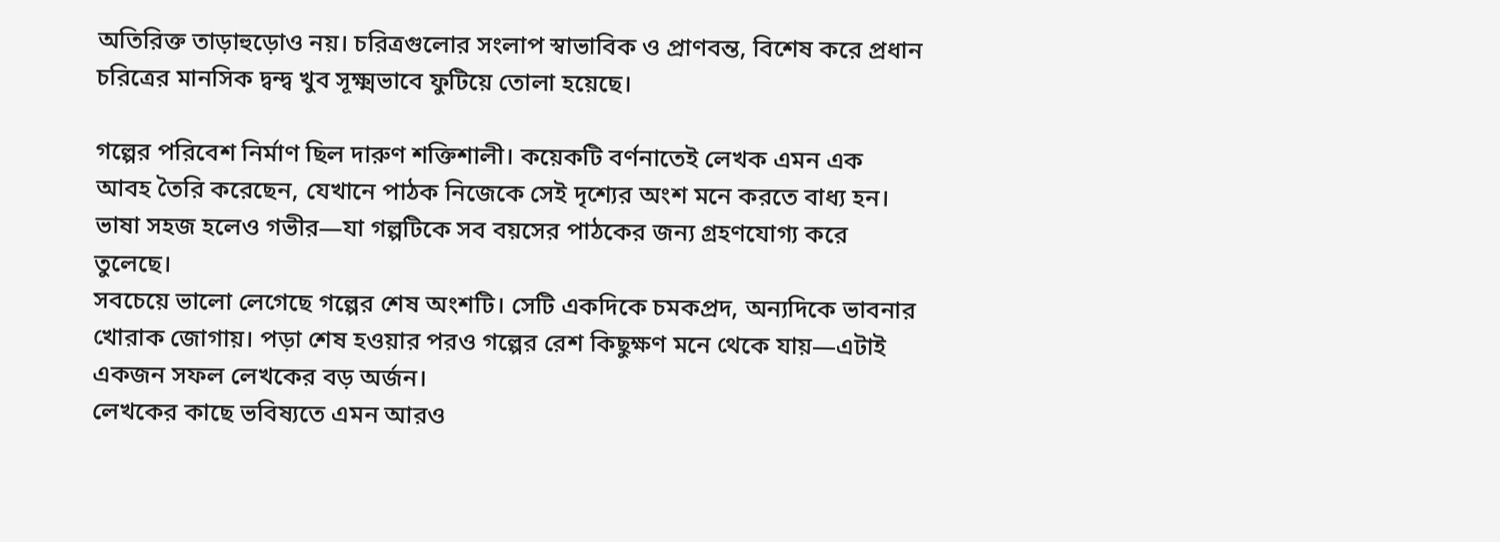অতিরিক্ত তাড়াহুড়োও নয়। চরিত্রগুলোর সংলাপ স্বাভাবিক ও প্রাণবন্ত, বিশেষ করে প্রধান চরিত্রের মানসিক দ্বন্দ্ব খুব সূক্ষ্মভাবে ফুটিয়ে তোলা হয়েছে।

গল্পের পরিবেশ নির্মাণ ছিল দারুণ শক্তিশালী। কয়েকটি বর্ণনাতেই লেখক এমন এক আবহ তৈরি করেছেন, যেখানে পাঠক নিজেকে সেই দৃশ্যের অংশ মনে করতে বাধ্য হন। ভাষা সহজ হলেও গভীর—যা গল্পটিকে সব বয়সের পাঠকের জন্য গ্রহণযোগ্য করে তুলেছে।
সবচেয়ে ভালো লেগেছে গল্পের শেষ অংশটি। সেটি একদিকে চমকপ্রদ, অন্যদিকে ভাবনার খোরাক জোগায়। পড়া শেষ হওয়ার পরও গল্পের রেশ কিছুক্ষণ মনে থেকে যায়—এটাই একজন সফল লেখকের বড় অর্জন।
লেখকের কাছে ভবিষ্যতে এমন আরও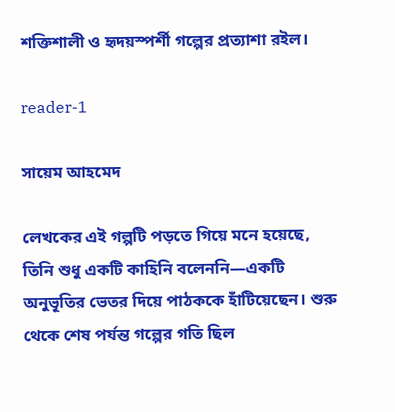শক্তিশালী ও হৃদয়স্পর্শী গল্পের প্রত্যাশা রইল।

reader-1

সায়েম আহমেদ

লেখকের এই গল্পটি পড়তে গিয়ে মনে হয়েছে, তিনি শুধু একটি কাহিনি বলেননি—একটি অনুভূতির ভেতর দিয়ে পাঠককে হাঁটিয়েছেন। শুরু থেকে শেষ পর্যন্ত গল্পের গতি ছিল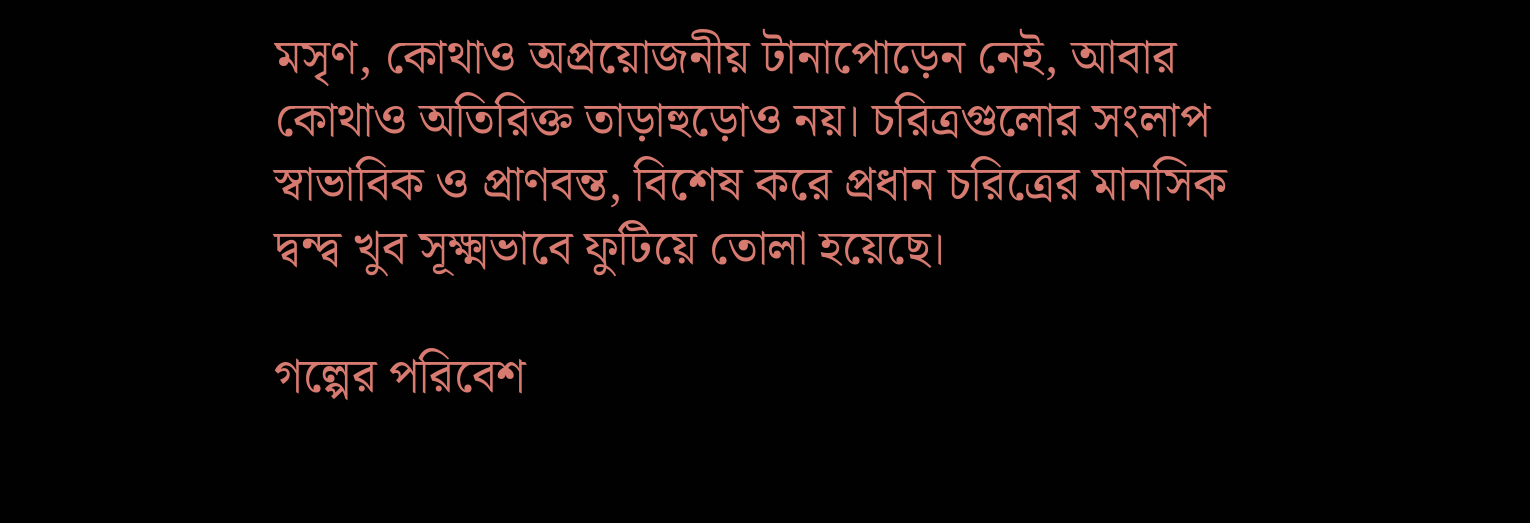মসৃণ, কোথাও অপ্রয়োজনীয় টানাপোড়েন নেই, আবার কোথাও অতিরিক্ত তাড়াহুড়োও নয়। চরিত্রগুলোর সংলাপ স্বাভাবিক ও প্রাণবন্ত, বিশেষ করে প্রধান চরিত্রের মানসিক দ্বন্দ্ব খুব সূক্ষ্মভাবে ফুটিয়ে তোলা হয়েছে।

গল্পের পরিবেশ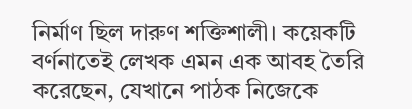নির্মাণ ছিল দারুণ শক্তিশালী। কয়েকটি বর্ণনাতেই লেখক এমন এক আবহ তৈরি করেছেন, যেখানে পাঠক নিজেকে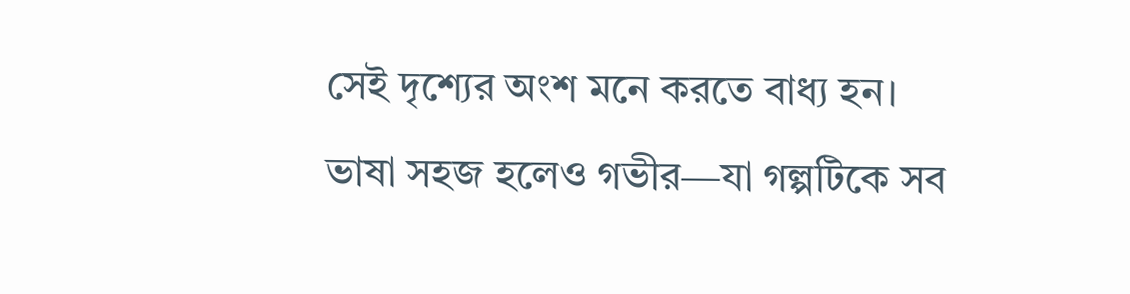সেই দৃশ্যের অংশ মনে করতে বাধ্য হন। ভাষা সহজ হলেও গভীর—যা গল্পটিকে সব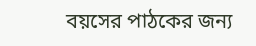বয়সের পাঠকের জন্য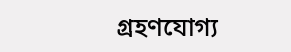গ্রহণযোগ্য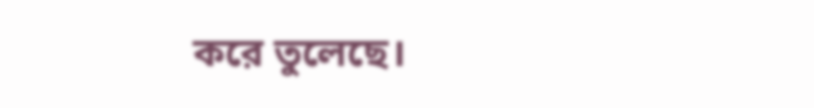করে তুলেছে।